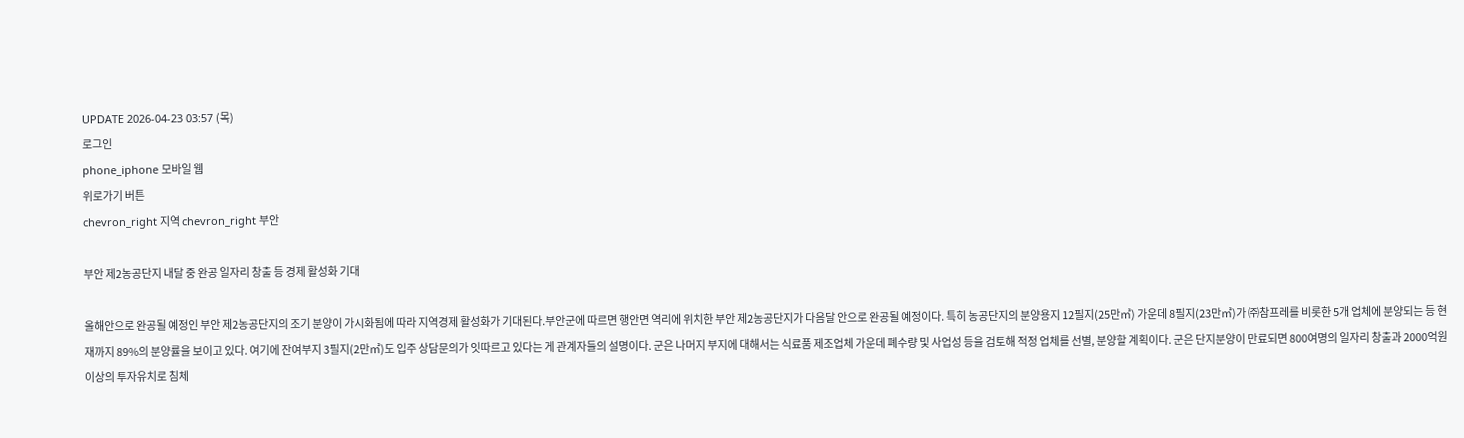UPDATE 2026-04-23 03:57 (목)
로그인
phone_iphone 모바일 웹
위로가기 버튼
chevron_right 지역 chevron_right 부안

부안 제2농공단지 내달 중 완공 일자리 창출 등 경제 활성화 기대

올해안으로 완공될 예정인 부안 제2농공단지의 조기 분양이 가시화됨에 따라 지역경제 활성화가 기대된다.부안군에 따르면 행안면 역리에 위치한 부안 제2농공단지가 다음달 안으로 완공될 예정이다. 특히 농공단지의 분양용지 12필지(25만㎡) 가운데 8필지(23만㎡)가 ㈜참프레를 비롯한 5개 업체에 분양되는 등 현재까지 89%의 분양률을 보이고 있다. 여기에 잔여부지 3필지(2만㎡)도 입주 상담문의가 잇따르고 있다는 게 관계자들의 설명이다. 군은 나머지 부지에 대해서는 식료품 제조업체 가운데 폐수량 및 사업성 등을 검토해 적정 업체를 선별, 분양할 계획이다. 군은 단지분양이 만료되면 800여명의 일자리 창출과 2000억원 이상의 투자유치로 침체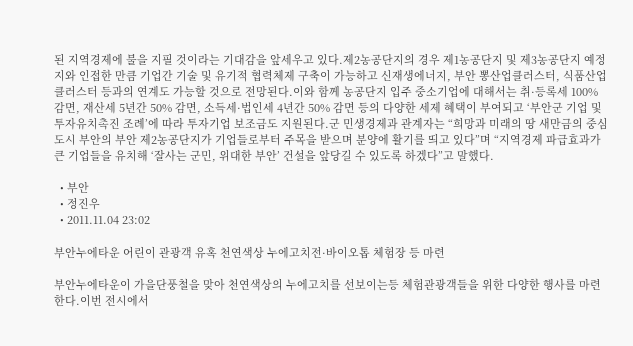된 지역경제에 불을 지필 것이라는 기대감을 앞세우고 있다.제2농공단지의 경우 제1농공단지 및 제3농공단지 예정지와 인접한 만큼 기업간 기술 및 유기적 협력체제 구축이 가능하고 신재생에너지, 부안 뽕산업클러스터, 식품산업클러스터 등과의 연계도 가능할 것으로 전망된다.이와 함께 농공단지 입주 중소기업에 대해서는 취·등록세 100% 감면, 재산세 5년간 50% 감면, 소득세·법인세 4년간 50% 감면 등의 다양한 세제 혜택이 부여되고 ‘부안군 기업 및 투자유치촉진 조례’에 따라 투자기업 보조금도 지원된다.군 민생경제과 관계자는 “희망과 미래의 땅 새만금의 중심도시 부안의 부안 제2농공단지가 기업들로부터 주목을 받으며 분양에 활기를 띄고 있다”며 “지역경제 파급효과가 큰 기업들을 유치해 ‘잘사는 군민, 위대한 부안’ 건설을 앞당길 수 있도록 하겠다”고 말했다.

  • 부안
  • 정진우
  • 2011.11.04 23:02

부안누에타운 어린이 관광객 유혹 천연색상 누에고치전·바이오톱 체험장 등 마련

부안누에타운이 가을단풍철을 맞아 천연색상의 누에고치를 선보이는등 체험관광객들을 위한 다양한 행사를 마련한다.이번 전시에서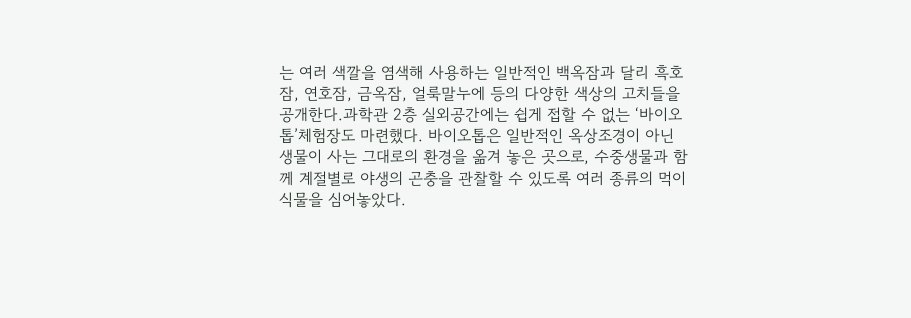는 여러 색깔을 염색해 사용하는 일반적인 백옥잠과 달리 흑호잠, 연호잠, 금옥잠, 얼룩말누에 등의 다양한 색상의 고치들을 공개한다.과학관 2층 실외공간에는 쉽게 접할 수 없는 ‘바이오톱’체험장도 마련했다. 바이오톱은 일반적인 옥상조경이 아닌 생물이 사는 그대로의 환경을 옮겨 놓은 곳으로, 수중생물과 함께 계절별로 야생의 곤충을 관찰할 수 있도록 여러 종류의 먹이식물을 심어놓았다.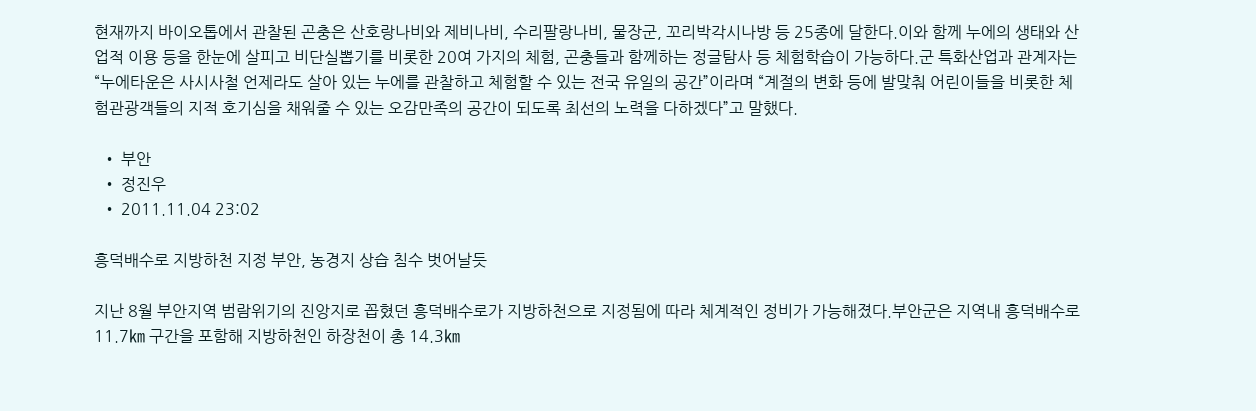현재까지 바이오톱에서 관찰된 곤충은 산호랑나비와 제비나비, 수리팔랑나비, 물장군, 꼬리박각시나방 등 25종에 달한다.이와 함께 누에의 생태와 산업적 이용 등을 한눈에 살피고 비단실뽑기를 비롯한 20여 가지의 체험, 곤충들과 함께하는 정글탐사 등 체험학습이 가능하다.군 특화산업과 관계자는 “누에타운은 사시사철 언제라도 살아 있는 누에를 관찰하고 체험할 수 있는 전국 유일의 공간”이라며 “계절의 변화 등에 발맞춰 어린이들을 비롯한 체험관광객들의 지적 호기심을 채워줄 수 있는 오감만족의 공간이 되도록 최선의 노력을 다하겠다”고 말했다.

  • 부안
  • 정진우
  • 2011.11.04 23:02

흥덕배수로 지방하천 지정 부안, 농경지 상습 침수 벗어날듯

지난 8월 부안지역 범람위기의 진앙지로 꼽혔던 흥덕배수로가 지방하천으로 지정됨에 따라 체계적인 정비가 가능해졌다.부안군은 지역내 흥덕배수로 11.7㎞ 구간을 포함해 지방하천인 하장천이 총 14.3㎞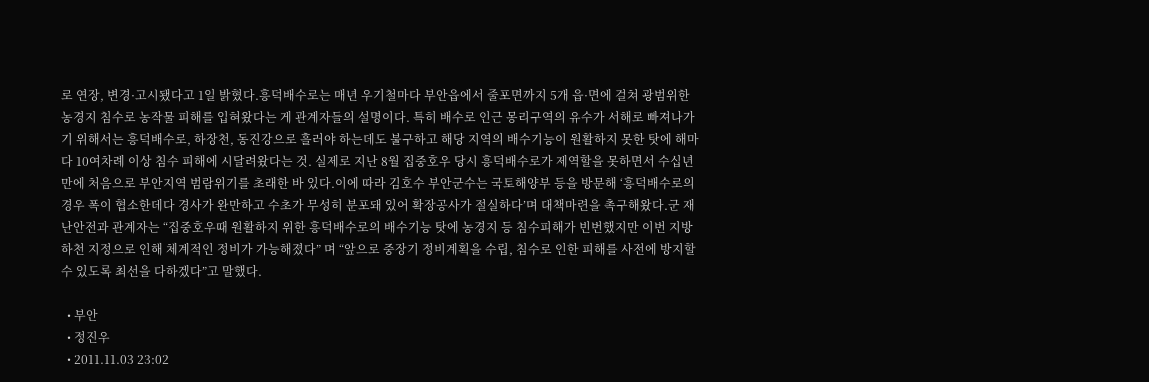로 연장, 변경·고시됐다고 1일 밝혔다.흥덕배수로는 매년 우기철마다 부안읍에서 줄포면까지 5개 읍·면에 걸쳐 광범위한 농경지 침수로 농작물 피해를 입혀왔다는 게 관계자들의 설명이다. 특히 배수로 인근 몽리구역의 유수가 서해로 빠져나가기 위해서는 흥덕배수로, 하장천, 동진강으로 흘러야 하는데도 불구하고 해당 지역의 배수기능이 원활하지 못한 탓에 해마다 10여차례 이상 침수 피해에 시달려왔다는 것. 실제로 지난 8월 집중호우 당시 흥덕배수로가 제역할을 못하면서 수십년만에 처음으로 부안지역 범람위기를 초래한 바 있다.이에 따라 김호수 부안군수는 국토해양부 등을 방문해 ‘흥덕배수로의 경우 폭이 협소한데다 경사가 완만하고 수초가 무성히 분포돼 있어 확장공사가 절실하다’며 대책마련을 촉구해왔다.군 재난안전과 관계자는 “집중호우때 원활하지 위한 흥덕배수로의 배수기능 탓에 농경지 등 침수피해가 빈번했지만 이번 지방하천 지정으로 인해 체계적인 정비가 가능해졌다” 며 “앞으로 중장기 정비계획을 수립, 침수로 인한 피해를 사전에 방지할 수 있도록 최선을 다하겠다”고 말했다.

  • 부안
  • 정진우
  • 2011.11.03 23:02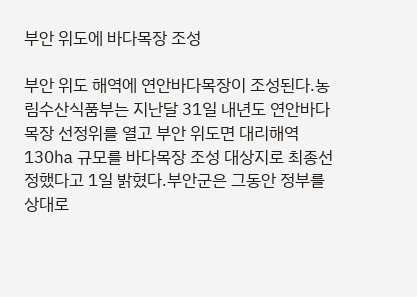부안 위도에 바다목장 조성

부안 위도 해역에 연안바다목장이 조성된다.농림수산식품부는 지난달 31일 내년도 연안바다목장 선정위를 열고 부안 위도면 대리해역 130㏊ 규모를 바다목장 조성 대상지로 최종선정했다고 1일 밝혔다.부안군은 그동안 정부를 상대로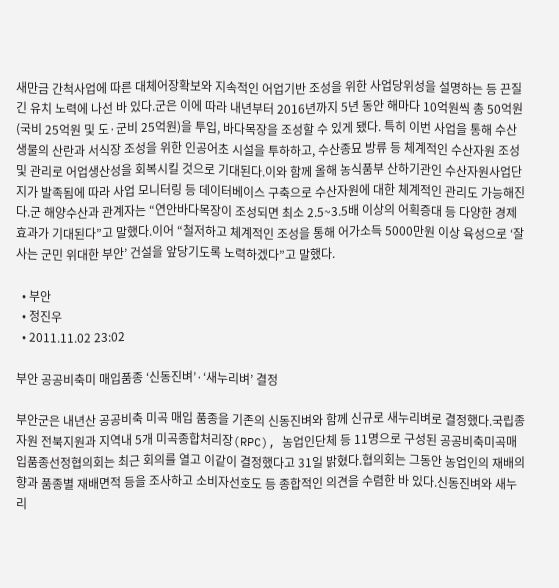새만금 간척사업에 따른 대체어장확보와 지속적인 어업기반 조성을 위한 사업당위성을 설명하는 등 끈질긴 유치 노력에 나선 바 있다.군은 이에 따라 내년부터 2016년까지 5년 동안 해마다 10억원씩 총 50억원(국비 25억원 및 도·군비 25억원)을 투입, 바다목장을 조성할 수 있게 됐다. 특히 이번 사업을 통해 수산생물의 산란과 서식장 조성을 위한 인공어초 시설을 투하하고, 수산종묘 방류 등 체계적인 수산자원 조성 및 관리로 어업생산성을 회복시킬 것으로 기대된다.이와 함께 올해 농식품부 산하기관인 수산자원사업단지가 발족됨에 따라 사업 모니터링 등 데이터베이스 구축으로 수산자원에 대한 체계적인 관리도 가능해진다.군 해양수산과 관계자는 “연안바다목장이 조성되면 최소 2.5~3.5배 이상의 어획증대 등 다양한 경제효과가 기대된다”고 말했다.이어 “철저하고 체계적인 조성을 통해 어가소득 5000만원 이상 육성으로 ‘잘사는 군민 위대한 부안’ 건설을 앞당기도록 노력하겠다”고 말했다.

  • 부안
  • 정진우
  • 2011.11.02 23:02

부안 공공비축미 매입품종 ‘신동진벼’·‘새누리벼’ 결정

부안군은 내년산 공공비축 미곡 매입 품종을 기존의 신동진벼와 함께 신규로 새누리벼로 결정했다.국립종자원 전북지원과 지역내 5개 미곡종합처리장(RPC), 농업인단체 등 11명으로 구성된 공공비축미곡매입품종선정협의회는 최근 회의를 열고 이같이 결정했다고 31일 밝혔다.협의회는 그동안 농업인의 재배의향과 품종별 재배면적 등을 조사하고 소비자선호도 등 종합적인 의견을 수렴한 바 있다.신동진벼와 새누리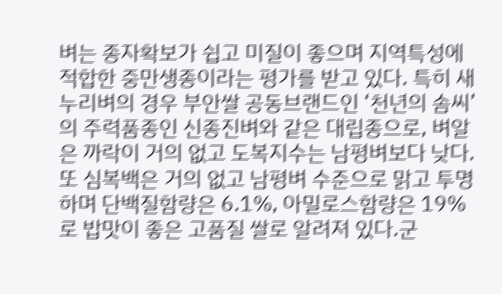벼는 종자확보가 쉽고 미질이 좋으며 지역특성에 적합한 중만생종이라는 평가를 받고 있다. 특히 새누리벼의 경우 부안쌀 공동브랜드인 ‘천년의 솜씨’의 주력품종인 신종진벼와 같은 대립종으로, 벼알은 까락이 거의 없고 도복지수는 남평벼보다 낮다. 또 심복백은 거의 없고 남평벼 수준으로 맑고 투명하며 단백질함량은 6.1%, 아밀로스함량은 19%로 밥맛이 좋은 고품질 쌀로 알려져 있다.군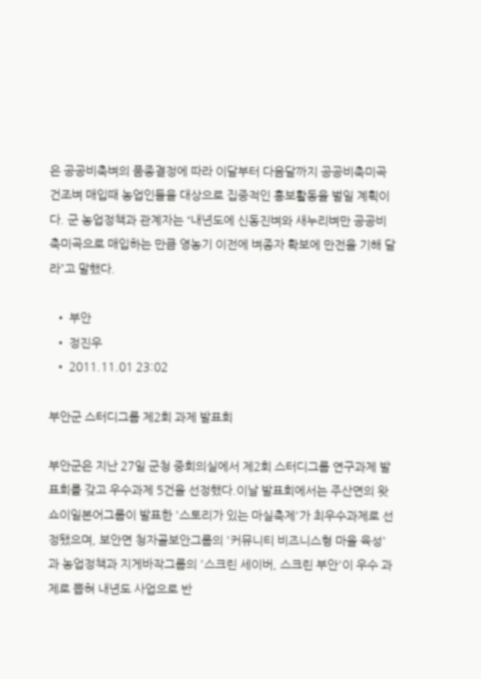은 공공비축벼의 품종결정에 따라 이달부터 다음달까지 공공비축미곡 건조벼 매입때 농업인들을 대상으로 집중적인 홍보활동을 벌일 계획이다. 군 농업정책과 관계자는 “내년도에 신동진벼와 새누리벼만 공공비축미곡으로 매입하는 만큼 영농기 이전에 벼종자 확보에 만전을 기해 달라”고 말했다.

  • 부안
  • 정진우
  • 2011.11.01 23:02

부안군 스터디그룹 제2회 과제 발표회

부안군은 지난 27일 군청 중회의실에서 제2회 스터디그룹 연구과제 발표회를 갖고 우수과제 5건을 선정했다.이날 발표회에서는 주산면의 왓쇼이일본어그룹이 발표한 '스토리가 있는 마실축제'가 최우수과제로 선정됐으며, 보안면 청자골보안그룹의 '커뮤니티 비즈니스형 마을 육성'과 농업정책과 지게바작그룹의 '스크린 세이버, 스크린 부안'이 우수 과제로 뽑혀 내년도 사업으로 반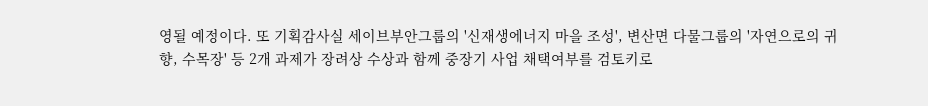영될 예정이다. 또 기획감사실 세이브부안그룹의 '신재생에너지 마을 조성', 변산면 다물그룹의 '자연으로의 귀향, 수목장' 등 2개 과제가 장려상 수상과 함께 중장기 사업 채택여부를 검토키로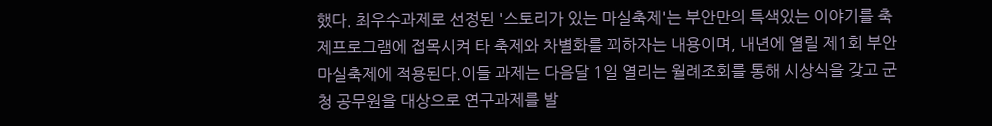했다. 최우수과제로 선정된 '스토리가 있는 마실축제'는 부안만의 특색있는 이야기를 축제프로그램에 접목시켜 타 축제와 차별화를 꾀하자는 내용이며, 내년에 열릴 제1회 부안마실축제에 적용된다.이들 과제는 다음달 1일 열리는 월례조회를 통해 시상식을 갖고 군청 공무원을 대상으로 연구과제를 발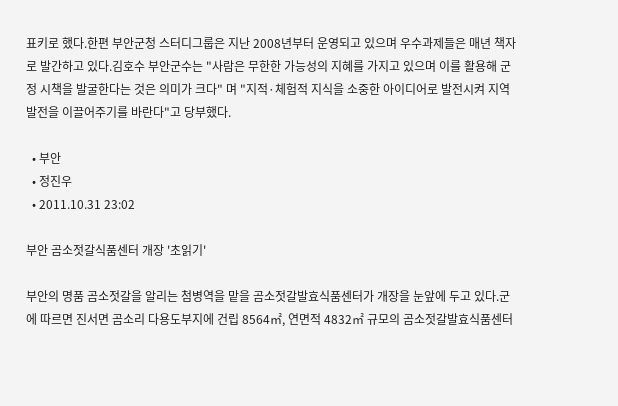표키로 했다.한편 부안군청 스터디그룹은 지난 2008년부터 운영되고 있으며 우수과제들은 매년 책자로 발간하고 있다.김호수 부안군수는 "사람은 무한한 가능성의 지혜를 가지고 있으며 이를 활용해 군정 시책을 발굴한다는 것은 의미가 크다" 며 "지적·체험적 지식을 소중한 아이디어로 발전시켜 지역발전을 이끌어주기를 바란다"고 당부했다.

  • 부안
  • 정진우
  • 2011.10.31 23:02

부안 곰소젓갈식품센터 개장 '초읽기'

부안의 명품 곰소젓갈을 알리는 첨병역을 맡을 곰소젓갈발효식품센터가 개장을 눈앞에 두고 있다.군에 따르면 진서면 곰소리 다용도부지에 건립 8564㎡, 연면적 4832㎡ 규모의 곰소젓갈발효식품센터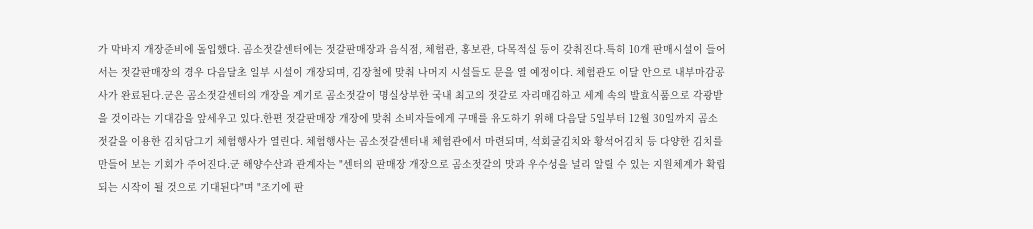가 막바지 개장준비에 돌입했다. 곰소젓갈센터에는 젓갈판매장과 음식점, 체험관, 홍보관, 다목적실 등이 갖춰진다.특히 10개 판매시설이 들어서는 젓갈판매장의 경우 다음달초 일부 시설이 개장되며, 김장철에 맞춰 나머지 시설들도 문을 열 예정이다. 체험관도 이달 안으로 내부마감공사가 완료된다.군은 곰소젓갈센터의 개장을 계기로 곰소젓갈이 명실상부한 국내 최고의 젓갈로 자리매김하고 세계 속의 발효식품으로 각광받을 것이라는 기대감을 앞세우고 있다.한편 젓갈판매장 개장에 맞춰 소비자들에게 구매를 유도하기 위해 다음달 5일부터 12월 30일까지 곰소젓갈을 이용한 김치담그기 체험행사가 열린다. 체험행사는 곰소젓갈센터내 체험관에서 마련되며, 석회굴김치와 황석어김치 등 다양한 김치를 만들어 보는 기회가 주어진다.군 해양수산과 관계자는 "센터의 판매장 개장으로 곰소젓갈의 맛과 우수성을 널리 알릴 수 있는 지원체계가 확립되는 시작이 될 것으로 기대된다"며 "조기에 판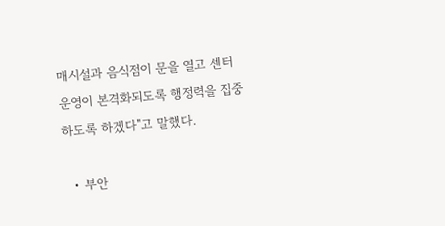매시설과 음식점이 문을 열고 센터 운영이 본격화되도록 행정력을 집중하도록 하겠다"고 말했다.

  • 부안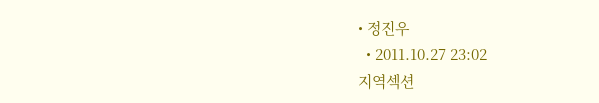• 정진우
  • 2011.10.27 23:02
지역섹션